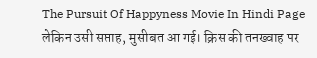The Pursuit Of Happyness Movie In Hindi Page
लेकिन उसी सप्ताह, मुसीबत आ गई। क्रिस की तनख्वाह पर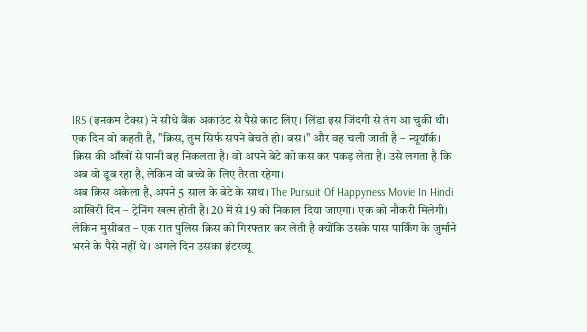IRS (इनकम टैक्स) ने सीधे बैंक अकाउंट से पैसे काट लिए। लिंडा इस जिंदगी से तंग आ चुकी थी। एक दिन वो कहती है, "क्रिस, तुम सिर्फ सपने बेचते हो। बस।" और वह चली जाती है – न्यूयॉर्क।
क्रिस की आँखों से पानी बह निकलता है। वो अपने बेटे को कस कर पकड़ लेता है। उसे लगता है कि अब वो डूब रहा है, लेकिन वो बच्चे के लिए तैरता रहेगा।
अब क्रिस अकेला है, अपने 5 साल के बेटे के साथ। The Pursuit Of Happyness Movie In Hindi
आखिरी दिन – ट्रेनिंग खत्म होती है। 20 में से 19 को निकाल दिया जाएगा। एक को नौकरी मिलेगी।
लेकिन मुसीबत – एक रात पुलिस क्रिस को गिरफ्तार कर लेती है क्योंकि उसके पास पार्किंग के जुर्माने भरने के पैसे नहीं थे। अगले दिन उसका इंटरव्यू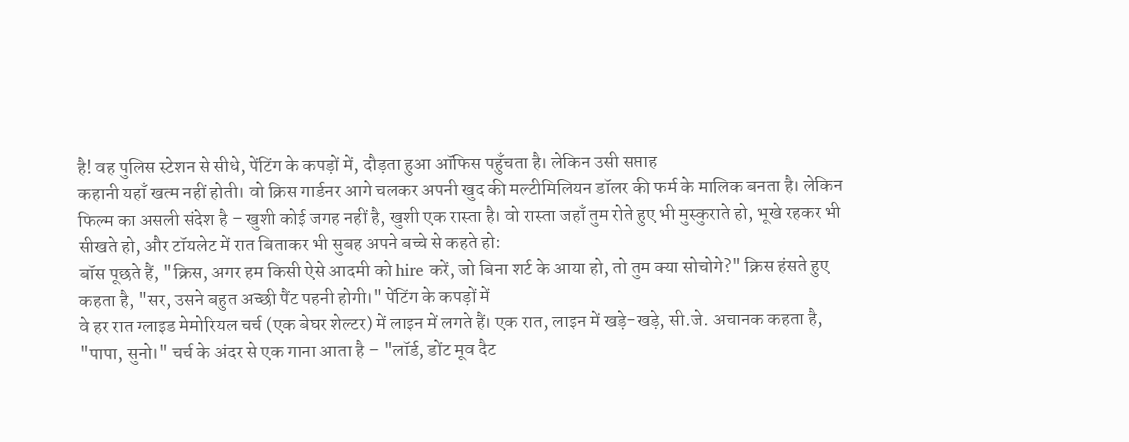है! वह पुलिस स्टेशन से सीधे, पेंटिंग के कपड़ों में, दौड़ता हुआ ऑफिस पहुँचता है। लेकिन उसी सप्ताह
कहानी यहाँ खत्म नहीं होती। वो क्रिस गार्डनर आगे चलकर अपनी खुद की मल्टीमिलियन डॉलर की फर्म के मालिक बनता है। लेकिन फिल्म का असली संदेश है – खुशी कोई जगह नहीं है, खुशी एक रास्ता है। वो रास्ता जहाँ तुम रोते हुए भी मुस्कुराते हो, भूखे रहकर भी सीखते हो, और टॉयलेट में रात बिताकर भी सुबह अपने बच्चे से कहते हो:
बॉस पूछते हैं, "क्रिस, अगर हम किसी ऐसे आदमी को hire करें, जो बिना शर्ट के आया हो, तो तुम क्या सोचोगे?" क्रिस हंसते हुए कहता है, "सर, उसने बहुत अच्छी पैंट पहनी होगी।" पेंटिंग के कपड़ों में
वे हर रात ग्लाइड मेमोरियल चर्च (एक बेघर शेल्टर) में लाइन में लगते हैं। एक रात, लाइन में खड़े-खड़े, सी.जे. अचानक कहता है, "पापा, सुनो।" चर्च के अंदर से एक गाना आता है – "लॉर्ड, डोंट मूव दैट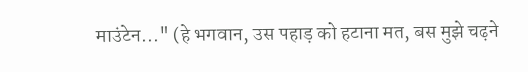माउंटेन..." (हे भगवान, उस पहाड़ को हटाना मत, बस मुझे चढ़ने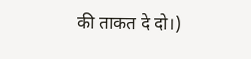की ताकत दे दो।)